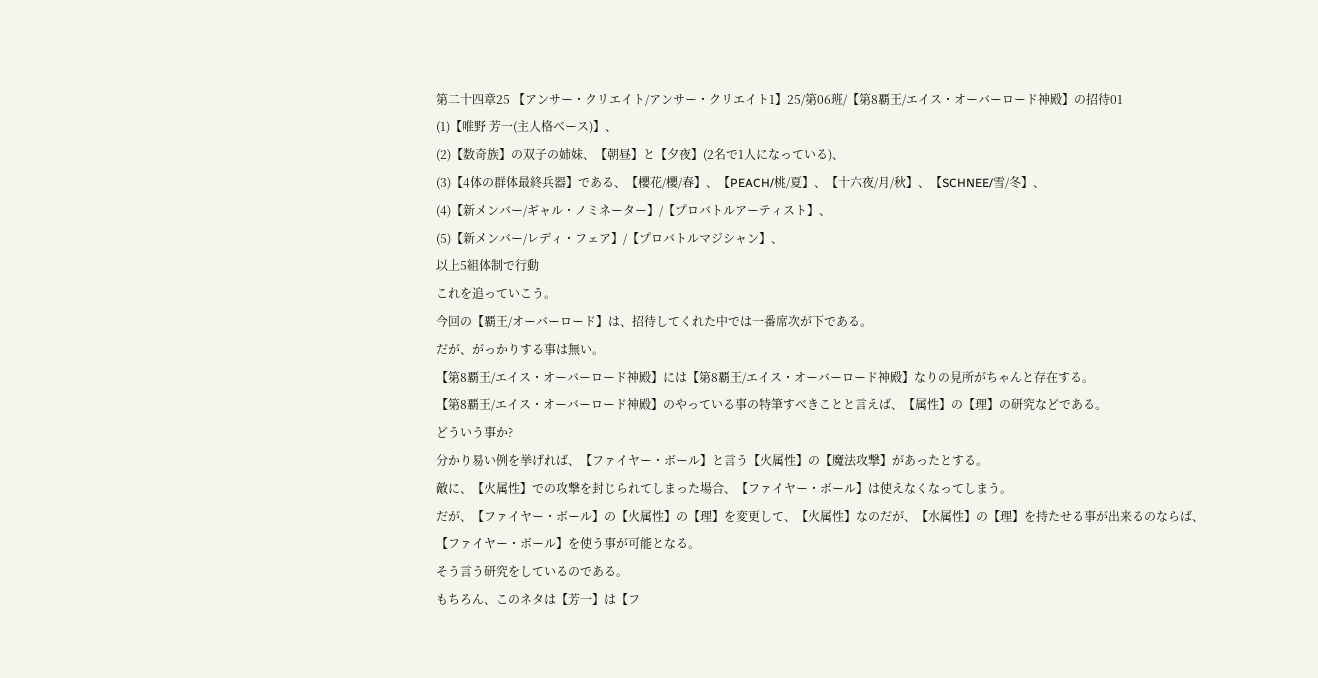第二十四章25 【アンサー・クリエイト/アンサー・クリエイト1】25/第06班/【第8覇王/エイス・オーバーロード神殿】の招待01
(1)【唯野 芳一(主人格ベース)】、
(2)【数奇族】の双子の姉妹、【朝昼】と【夕夜】(2名で1人になっている)、
(3)【4体の群体最終兵器】である、【櫻花/櫻/春】、【PEACH/桃/夏】、【十六夜/月/秋】、【SCHNEE/雪/冬】、
(4)【新メンバー/ギャル・ノミネーター】/【プロバトルアーティスト】、
(5)【新メンバー/レディ・フェア】/【プロバトルマジシャン】、
以上5組体制で行動
これを追っていこう。
今回の【覇王/オーバーロード】は、招待してくれた中では一番席次が下である。
だが、がっかりする事は無い。
【第8覇王/エイス・オーバーロード神殿】には【第8覇王/エイス・オーバーロード神殿】なりの見所がちゃんと存在する。
【第8覇王/エイス・オーバーロード神殿】のやっている事の特筆すべきことと言えば、【属性】の【理】の研究などである。
どういう事か?
分かり易い例を挙げれば、【ファイヤー・ボール】と言う【火属性】の【魔法攻撃】があったとする。
敵に、【火属性】での攻撃を封じられてしまった場合、【ファイヤー・ボール】は使えなくなってしまう。
だが、【ファイヤー・ボール】の【火属性】の【理】を変更して、【火属性】なのだが、【水属性】の【理】を持たせる事が出来るのならば、【ファイヤー・ボール】を使う事が可能となる。
そう言う研究をしているのである。
もちろん、このネタは【芳一】は【フ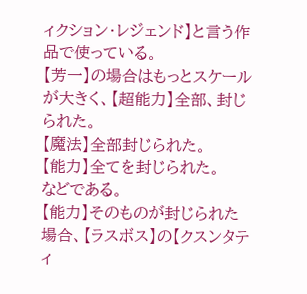ィクション・レジェンド】と言う作品で使っている。
【芳一】の場合はもっとスケールが大きく、【超能力】全部、封じられた。
【魔法】全部封じられた。
【能力】全てを封じられた。
などである。
【能力】そのものが封じられた場合、【ラスボス】の【クスンタティ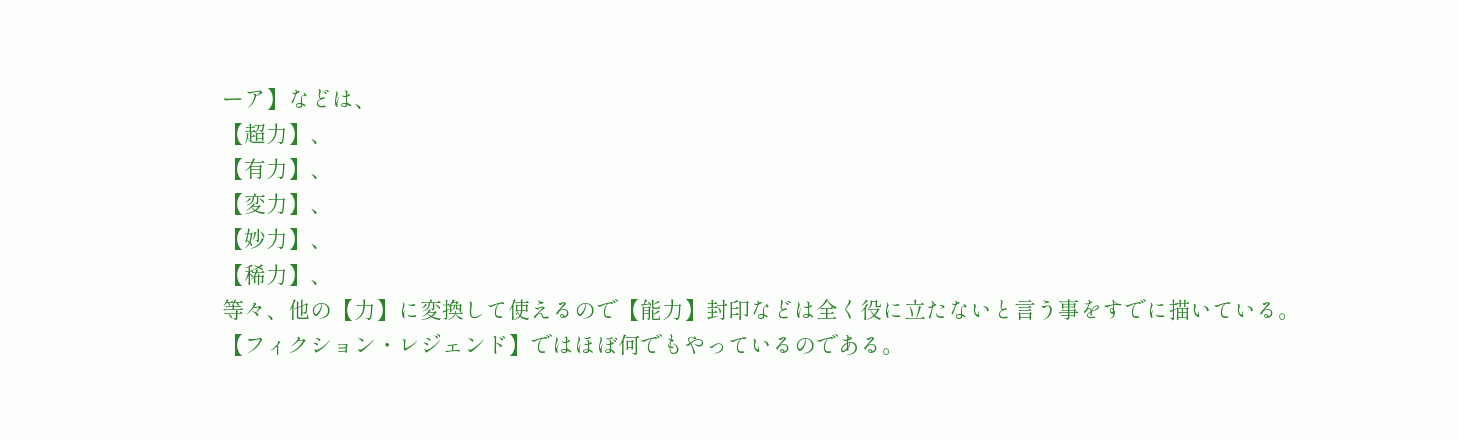ーア】などは、
【超力】、
【有力】、
【変力】、
【妙力】、
【稀力】、
等々、他の【力】に変換して使えるので【能力】封印などは全く役に立たないと言う事をすでに描いている。
【フィクション・レジェンド】ではほぼ何でもやっているのである。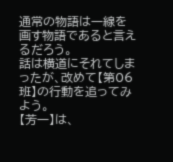通常の物語は一線を画す物語であると言えるだろう。
話は横道にそれてしまったが、改めて【第06班】の行動を追ってみよう。
【芳一】は、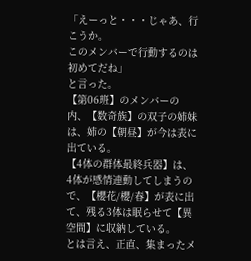「えーっと・・・じゃあ、行こうか。
このメンバーで行動するのは初めてだね」
と言った。
【第06班】のメンバーの内、【数奇族】の双子の姉妹は、姉の【朝昼】が今は表に出ている。
【4体の群体最終兵器】は、4体が感情連動してしまうので、【櫻花/櫻/春】が表に出て、残る3体は眠らせて【異空間】に収納している。
とは言え、正直、集まったメ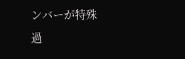ンバーが特殊過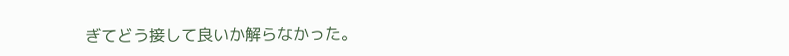ぎてどう接して良いか解らなかった。